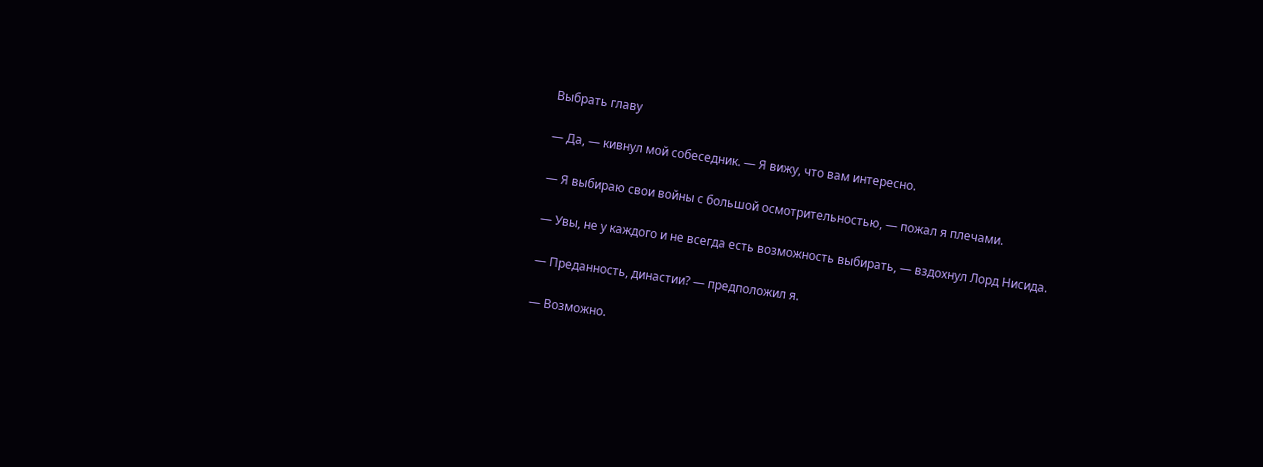Выбрать главу

— Да, — кивнул мой собеседник. — Я вижу, что вам интересно.

— Я выбираю свои войны с большой осмотрительностью, — пожал я плечами.

— Увы, не у каждого и не всегда есть возможность выбирать, — вздохнул Лорд Нисида.

— Преданность, династии? — предположил я.

— Возможно.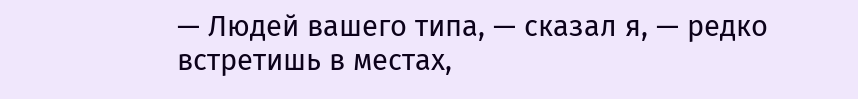— Людей вашего типа, — сказал я, — редко встретишь в местах,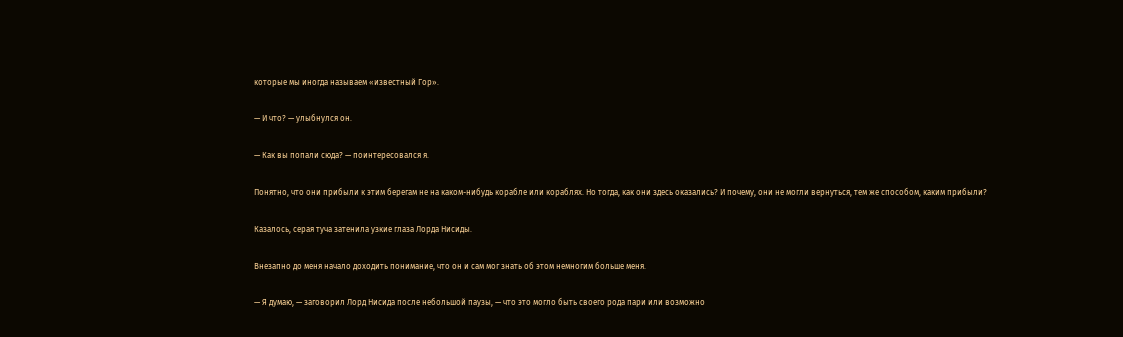которые мы иногда называем «известный Гор».

— И что? — улыбнулся он.

— Как вы попали сюда? — поинтересовался я.

Понятно, что они прибыли к этим берегам не на каком-нибудь корабле или кораблях. Но тогда, как они здесь оказались? И почему, они не могли вернуться, тем же способом, каким прибыли?

Казалось, серая туча затенила узкие глаза Лорда Нисиды.

Внезапно до меня начало доходить понимание, что он и сам мог знать об этом немногим больше меня.

— Я думаю, — заговорил Лорд Нисида после небольшой паузы, — что это могло быть своего рода пари или возможно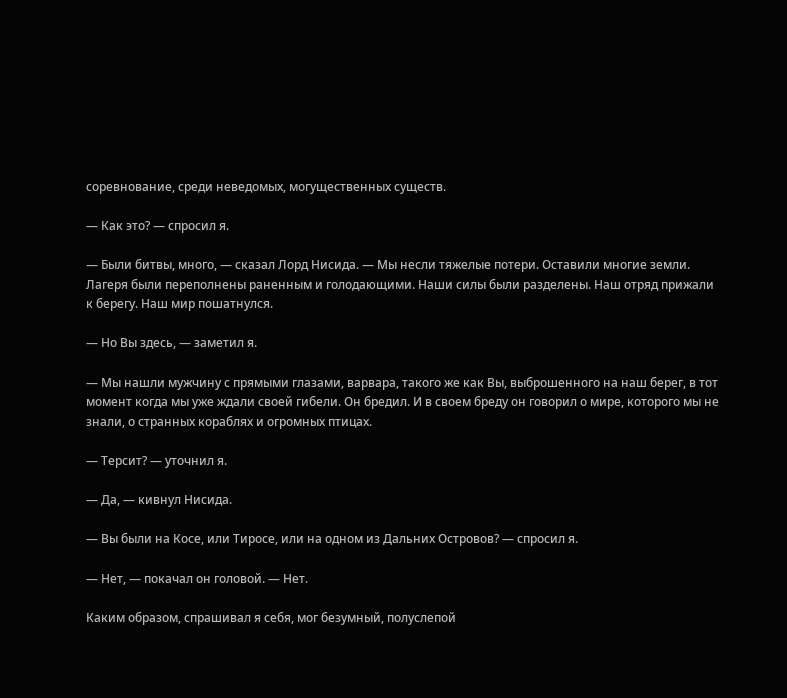соревнование, среди неведомых, могущественных существ.

— Как это? — спросил я.

— Были битвы, много, — сказал Лорд Нисида. — Мы несли тяжелые потери. Оставили многие земли. Лагеря были переполнены раненным и голодающими. Наши силы были разделены. Наш отряд прижали к берегу. Наш мир пошатнулся.

— Но Вы здесь, — заметил я.

— Мы нашли мужчину с прямыми глазами, варвара, такого же как Вы, выброшенного на наш берег, в тот момент когда мы уже ждали своей гибели. Он бредил. И в своем бреду он говорил о мире, которого мы не знали, о странных кораблях и огромных птицах.

— Терсит? — уточнил я.

— Да, — кивнул Нисида.

— Вы были на Косе, или Тиросе, или на одном из Дальних Островов? — спросил я.

— Нет, — покачал он головой. — Нет.

Каким образом, спрашивал я себя, мог безумный, полуслепой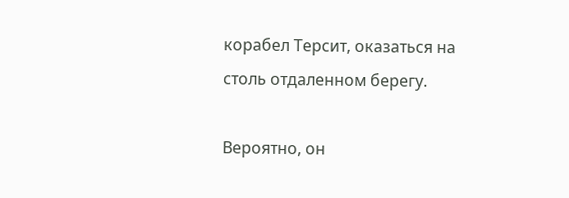корабел Терсит, оказаться на столь отдаленном берегу.

Вероятно, он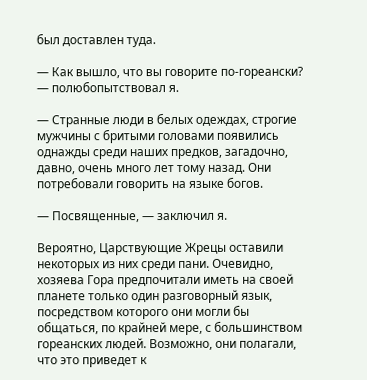был доставлен туда.

— Как вышло, что вы говорите по-гореански? — полюбопытствовал я.

— Странные люди в белых одеждах, строгие мужчины с бритыми головами появились однажды среди наших предков, загадочно, давно, очень много лет тому назад. Они потребовали говорить на языке богов.

— Посвященные, — заключил я.

Вероятно, Царствующие Жрецы оставили некоторых из них среди пани. Очевидно, хозяева Гора предпочитали иметь на своей планете только один разговорный язык, посредством которого они могли бы общаться, по крайней мере, с большинством гореанских людей. Возможно, они полагали, что это приведет к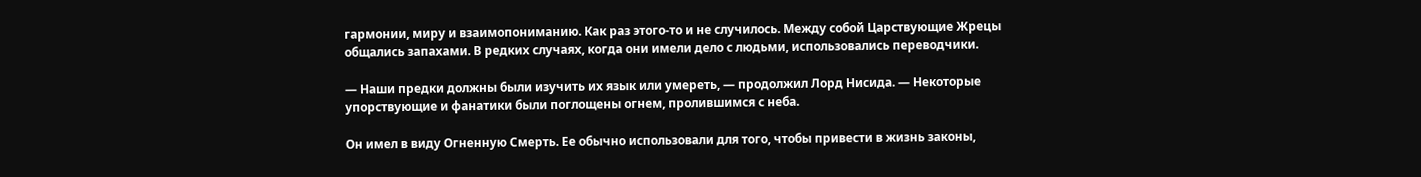гармонии, миру и взаимопониманию. Как раз этого-то и не случилось. Между собой Царствующие Жрецы общались запахами. В редких случаях, когда они имели дело с людьми, использовались переводчики.

— Наши предки должны были изучить их язык или умереть, — продолжил Лорд Нисида. — Некоторые упорствующие и фанатики были поглощены огнем, пролившимся с неба.

Он имел в виду Огненную Смерть. Ее обычно использовали для того, чтобы привести в жизнь законы,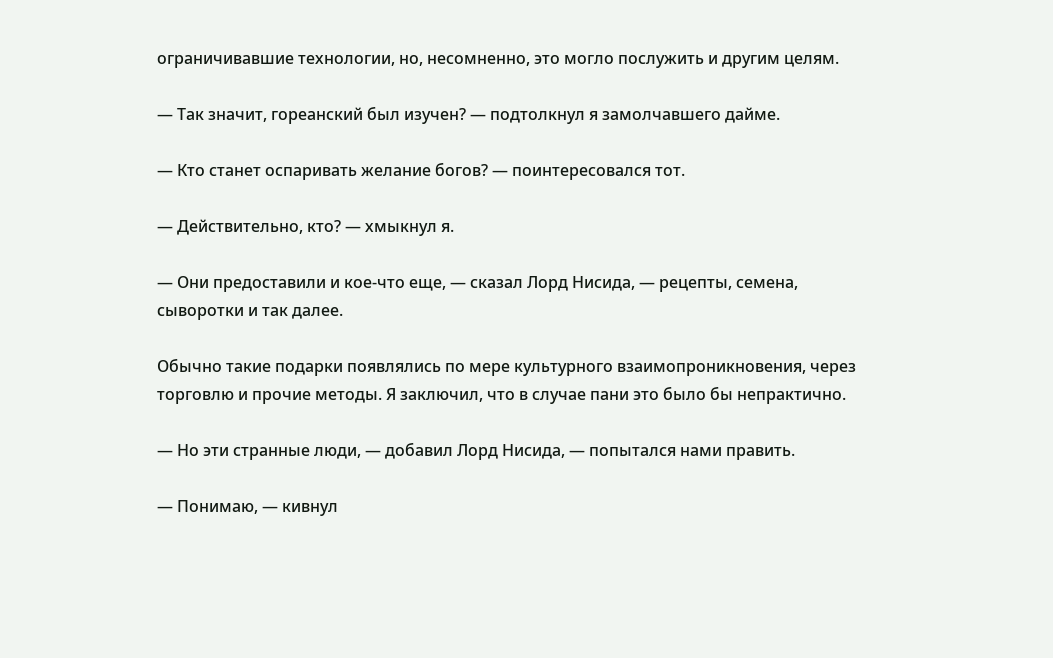ограничивавшие технологии, но, несомненно, это могло послужить и другим целям.

— Так значит, гореанский был изучен? — подтолкнул я замолчавшего дайме.

— Кто станет оспаривать желание богов? — поинтересовался тот.

— Действительно, кто? — хмыкнул я.

— Они предоставили и кое-что еще, — сказал Лорд Нисида, — рецепты, семена, сыворотки и так далее.

Обычно такие подарки появлялись по мере культурного взаимопроникновения, через торговлю и прочие методы. Я заключил, что в случае пани это было бы непрактично.

— Но эти странные люди, — добавил Лорд Нисида, — попытался нами править.

— Понимаю, — кивнул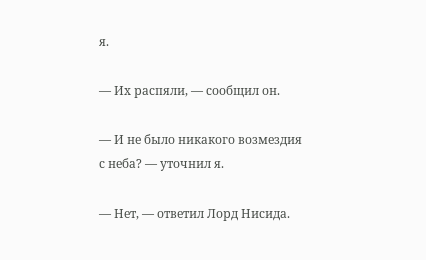я.

— Их распяли, — сообщил он.

— И не было никакого возмездия с неба? — уточнил я.

— Нет, — ответил Лорд Нисида.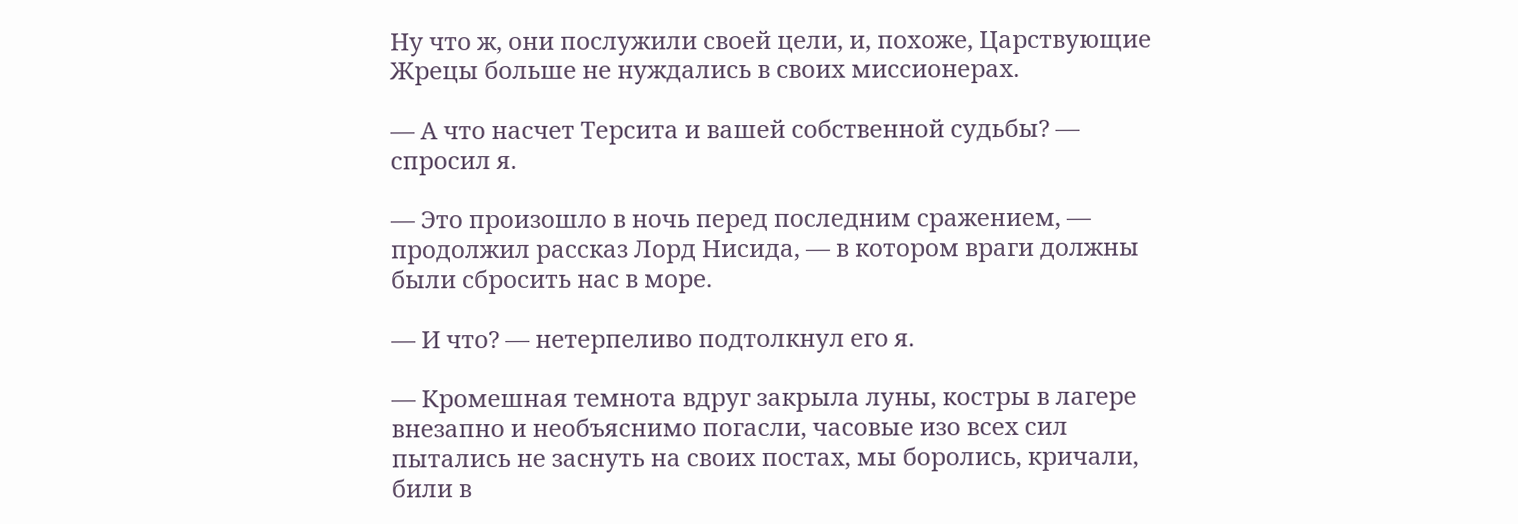Ну что ж, они послужили своей цели, и, похоже, Царствующие Жрецы больше не нуждались в своих миссионерах.

— А что насчет Терсита и вашей собственной судьбы? — спросил я.

— Это произошло в ночь перед последним сражением, — продолжил рассказ Лорд Нисида, — в котором враги должны были сбросить нас в море.

— И что? — нетерпеливо подтолкнул его я.

— Кромешная темнота вдруг закрыла луны, костры в лагере внезапно и необъяснимо погасли, часовые изо всех сил пытались не заснуть на своих постах, мы боролись, кричали, били в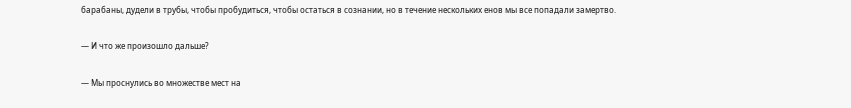барабаны, дудели в трубы, чтобы пробудиться, чтобы остаться в сознании, но в течение нескольких енов мы все попадали замертво.

— И что же произошло дальше?

— Мы проснулись во множестве мест на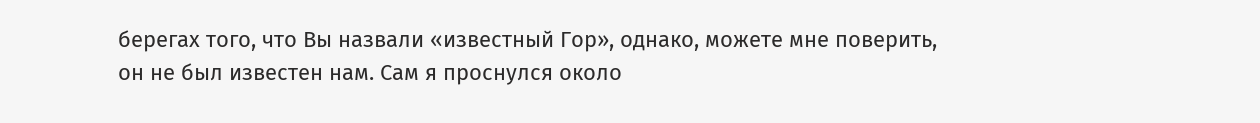берегах того, что Вы назвали «известный Гор», однако, можете мне поверить, он не был известен нам. Сам я проснулся около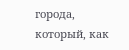города, который, как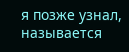я позже узнал, называется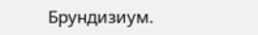Брундизиум.